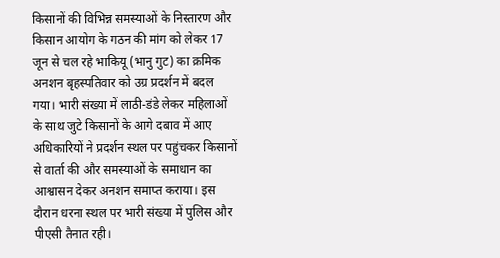किसानों की विभिन्न समस्याओं के निस्तारण और किसान आयोग के गठन की मांग को लेकर 17 जून से चल रहे भाकियू (भानु गुट) का क्रमिक अनशन बृहस्पतिवार को उग्र प्रदर्शन में बदल गया। भारी संख्या में लाठी-डंडे लेकर महिलाओं के साथ जुटे किसानों के आगे दबाव में आए अधिकारियों ने प्रदर्शन स्थल पर पहुंचकर किसानों से वार्ता की और समस्याओं के समाधान का आश्वासन देकर अनशन समाप्त कराया। इस दौरान धरना स्थल पर भारी संख्या में पुलिस और पीएसी तैनात रही।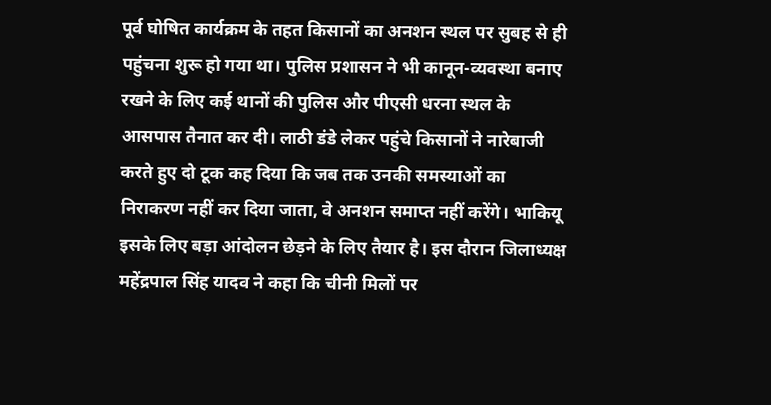पूर्व घोषित कार्यक्रम के तहत किसानों का अनशन स्थल पर सुबह से ही पहुंचना शुरू हो गया था। पुलिस प्रशासन ने भी कानून-व्यवस्था बनाए रखने के लिए कई थानों की पुलिस और पीएसी धरना स्थल के आसपास तैनात कर दी। लाठी डंडे लेकर पहुंचे किसानों ने नारेबाजी करते हुए दो टूक कह दिया कि जब तक उनकी समस्याओं का निराकरण नहीं कर दिया जाता, वे अनशन समाप्त नहीं करेंगे। भाकियू इसके लिए बड़ा आंदोलन छेड़ने के लिए तैयार है। इस दौरान जिलाध्यक्ष महेंद्रपाल सिंह यादव ने कहा कि चीनी मिलों पर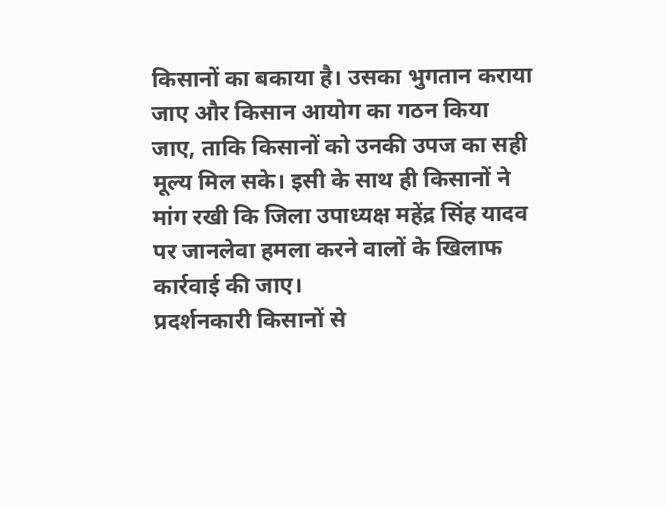किसानों का बकाया है। उसका भुगतान कराया जाए और किसान आयोग का गठन किया जाए, ताकि किसानों को उनकी उपज का सही मूल्य मिल सके। इसी के साथ ही किसानों ने मांग रखी कि जिला उपाध्यक्ष महेंद्र सिंह यादव पर जानलेवा हमला करने वालों के खिलाफ कार्रवाई की जाए।
प्रदर्शनकारी किसानों से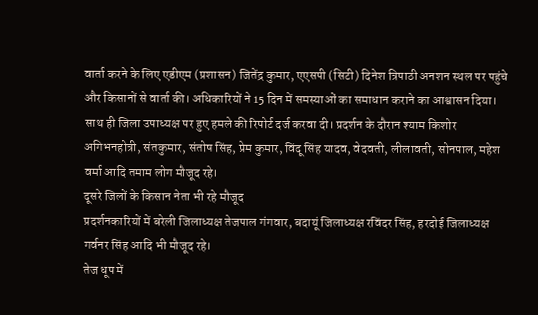वार्ता करने के लिए एडीएम (प्रशासन) जितेंद्र कुमार, एएसपी (सिटी) दिनेश त्रिपाठी अनशन स्थल पर पहुंचे और किसानों से वार्ता की। अधिकारियों ने 15 दिन में समस्याओं का समाधान कराने का आश्वासन दिया। साथ ही जिला उपाध्यक्ष पर हुए हमले की रिपोर्ट दर्ज करवा दी। प्रदर्शन के दौरान श्याम किशोर अगिभनहोत्री, संतकुमार, संतोष सिंह, प्रेम कुमार, विंदू सिंह यादव, वेदवती, लीलावती, सोनपाल, महेश वर्मा आदि तमाम लोग मौजूद रहे।
दूसरे जिलों के किसान नेता भी रहे मौजूद
प्रदर्शनकारियों में बरेली जिलाध्यक्ष तेजपाल गंगवार, बदायूं जिलाध्यक्ष रविंदर सिंह, हरदोई जिलाध्यक्ष गर्वनर सिंह आदि भी मौजूद रहे।
तेज धूप में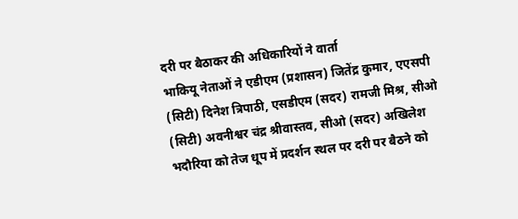दरी पर बैठाकर की अधिकारियों ने वार्ता
भाकियू नेताओं ने एडीएम (प्रशासन) जितेंद्र कुमार, एएसपी (सिटी) दिनेश त्रिपाठी, एसडीएम (सदर) रामजी मिश्र, सीओ (सिटी) अवनीश्वर चंद्र श्रीवास्तव, सीओ (सदर) अखिलेश भदौरिया को तेज धूप में प्रदर्शन स्थल पर दरी पर बैठने को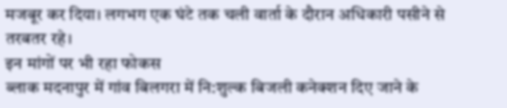मजबूर कर दिया। लगभग एक घंटे तक चली वार्ता के दौरान अधिकारी पसीने से तरबतर रहे।
इन मांगों पर भी रहा फोकस
ब्लाक मदनापुर में गांव बिलगरा में नि:शुल्क बिजली कनेक्शन दिए जाने के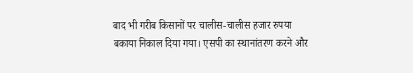बाद भी गरीब किसानों पर चालीस-चालीस हजार रुपया बकाया निकाल दिया गया। एसपी का स्थानांतरण करने और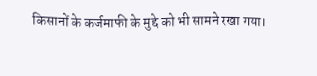किसानों के कर्जमाफी के मुद्दे को भी सामने रखा गया।